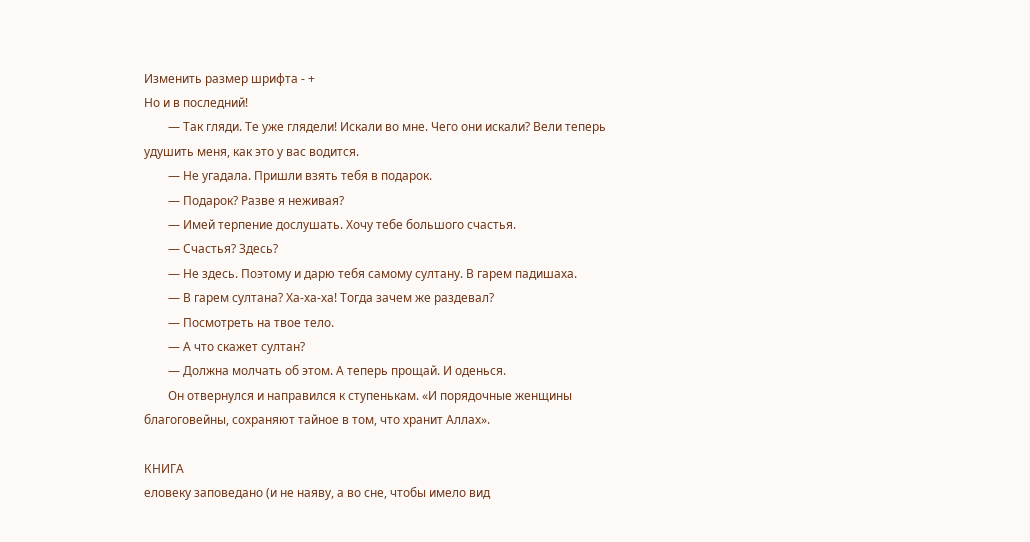Изменить размер шрифта - +
Но и в последний!
        — Так гляди. Те уже глядели! Искали во мне. Чего они искали? Вели теперь
удушить меня, как это у вас водится.
        — Не угадала. Пришли взять тебя в подарок.
        — Подарок? Разве я неживая?
        — Имей терпение дослушать. Хочу тебе большого счастья.
        — Счастья? Здесь?
        — Не здесь. Поэтому и дарю тебя самому султану. В гарем падишаха.
        — В гарем султана? Ха-ха-ха! Тогда зачем же раздевал?
        — Посмотреть на твое тело.
        — А что скажет султан?
        — Должна молчать об этом. А теперь прощай. И оденься.
        Он отвернулся и направился к ступенькам. «И порядочные женщины
благоговейны, сохраняют тайное в том, что хранит Аллах».

КНИГА
еловеку заповедано (и не наяву, а во сне, чтобы имело вид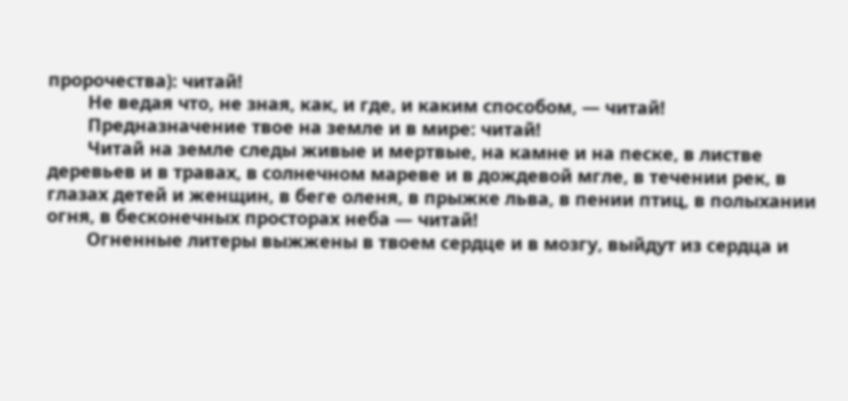пророчества): читай!
        Не ведая что, не зная, как, и где, и каким способом, — читай!
        Предназначение твое на земле и в мире: читай!
        Читай на земле следы живые и мертвые, на камне и на песке, в листве
деревьев и в травах, в солнечном мареве и в дождевой мгле, в течении рек, в
глазах детей и женщин, в беге оленя, в прыжке льва, в пении птиц, в полыхании
огня, в бесконечных просторах неба — читай!
        Огненные литеры выжжены в твоем сердце и в мозгу, выйдут из сердца и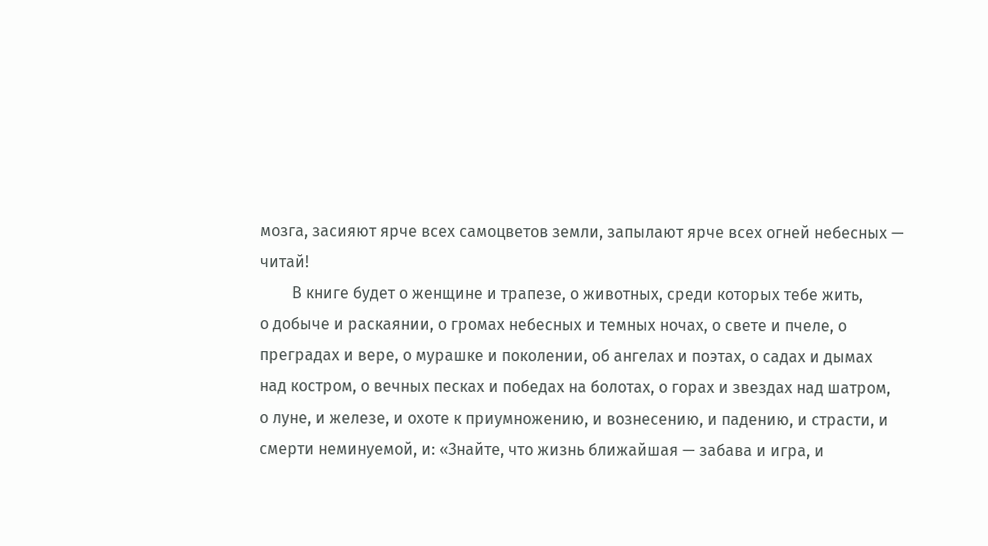мозга, засияют ярче всех самоцветов земли, запылают ярче всех огней небесных —
читай!
        В книге будет о женщине и трапезе, о животных, среди которых тебе жить,
о добыче и раскаянии, о громах небесных и темных ночах, о свете и пчеле, о
преградах и вере, о мурашке и поколении, об ангелах и поэтах, о садах и дымах
над костром, о вечных песках и победах на болотах, о горах и звездах над шатром,
о луне, и железе, и охоте к приумножению, и вознесению, и падению, и страсти, и
смерти неминуемой, и: «Знайте, что жизнь ближайшая — забава и игра, и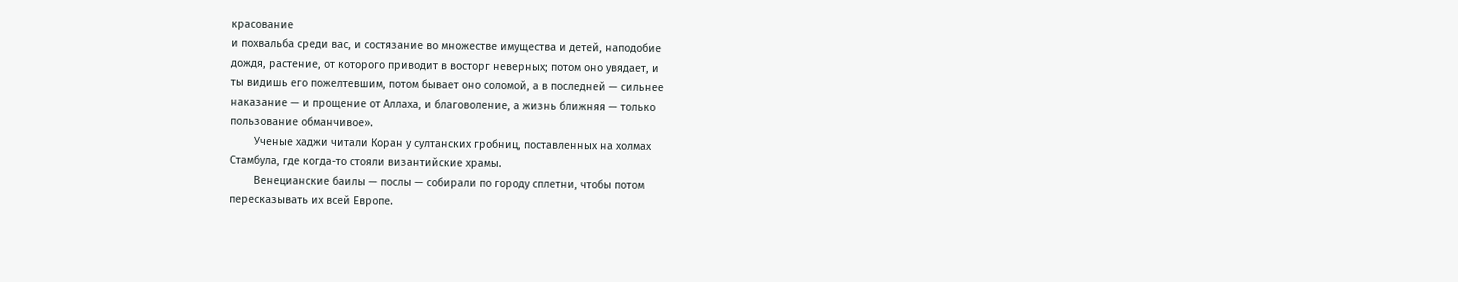красование
и похвальба среди вас, и состязание во множестве имущества и детей, наподобие
дождя, растение, от которого приводит в восторг неверных; потом оно увядает, и
ты видишь его пожелтевшим, потом бывает оно соломой, а в последней — сильнее
наказание — и прощение от Аллаха, и благоволение, а жизнь ближняя — только
пользование обманчивое».
        Ученые хаджи читали Коран у султанских гробниц, поставленных на холмах
Стамбула, где когда-то стояли византийские храмы.
        Венецианские баилы — послы — собирали по городу сплетни, чтобы потом
пересказывать их всей Европе.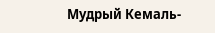Мудрый Кемаль-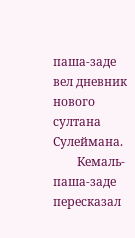паша-заде вел дневник нового султана Сулеймана.
        Кемаль-паша-заде пересказал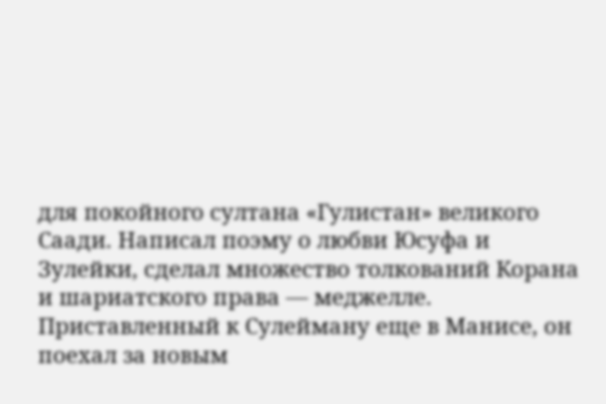для покойного султана «Гулистан» великого
Саади. Написал поэму о любви Юсуфа и Зулейки, сделал множество толкований Корана
и шариатского права — меджелле. Приставленный к Сулейману еще в Манисе, он
поехал за новым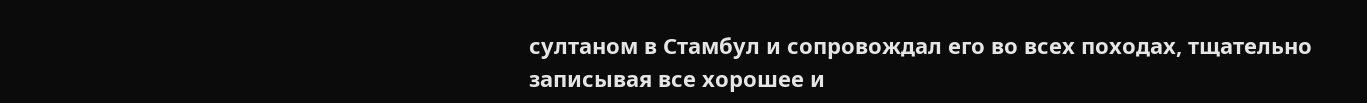султаном в Стамбул и сопровождал его во всех походах, тщательно
записывая все хорошее и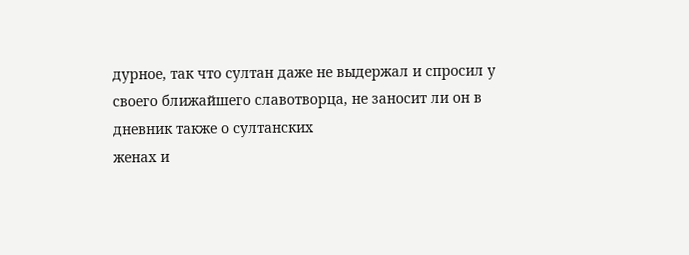дурное, так что султан даже не выдержал и спросил у
своего ближайшего славотворца, не заносит ли он в дневник также о султанских
женах и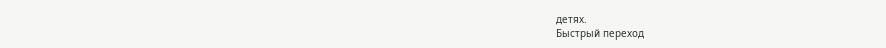детях.
Быстрый переход